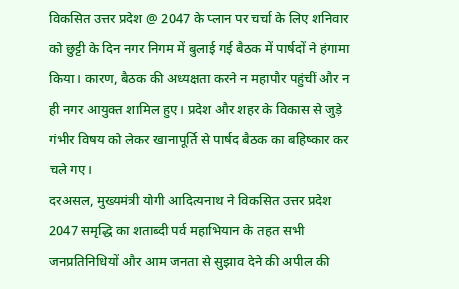विकसित उत्तर प्रदेश @ 2047 के प्लान पर चर्चा के लिए शनिवार को छुट्टी के दिन नगर निगम में बुलाई गई बैठक में पार्षदों ने हंगामा किया। कारण, बैठक की अध्यक्षता करने न महापौर पहुंचीं और न ही नगर आयुक्त शामिल हुए। प्रदेश और शहर के विकास से जुड़े गंभीर विषय को लेकर खानापूर्ति से पार्षद बैठक का बहिष्कार कर चले गए।
दरअसल, मुख्यमंत्री योगी आदित्यनाथ ने विकसित उत्तर प्रदेश 2047 समृद्धि का शताब्दी पर्व महाभियान के तहत सभी जनप्रतिनिधियों और आम जनता से सुझाव देने की अपील की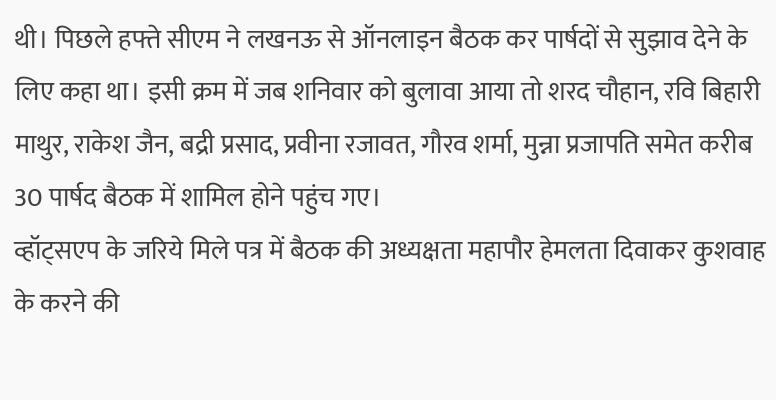थी। पिछले हफ्ते सीएम ने लखनऊ से ऑनलाइन बैठक कर पार्षदों से सुझाव देने के लिए कहा था। इसी क्रम में जब शनिवार को बुलावा आया तो शरद चौहान, रवि बिहारी माथुर, राकेश जैन, बद्री प्रसाद, प्रवीना रजावत, गौरव शर्मा, मुन्ना प्रजापति समेत करीब 30 पार्षद बैठक में शामिल होने पहुंच गए।
व्हॉट्सएप के जरिये मिले पत्र में बैठक की अध्यक्षता महापौर हेमलता दिवाकर कुशवाह के करने की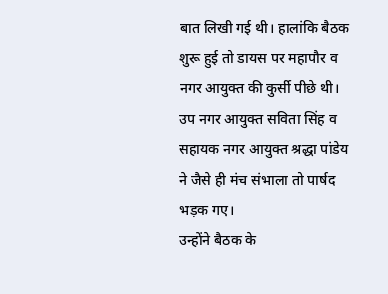बात लिखी गई थी। हालांकि बैठक शुरू हुई तो डायस पर महापौर व नगर आयुक्त की कुर्सी पीछे थी। उप नगर आयुक्त सविता सिंह व सहायक नगर आयुक्त श्रद्धा पांडेय ने जैसे ही मंच संभाला तो पार्षद भड़क गए।
उन्होंने बैठक के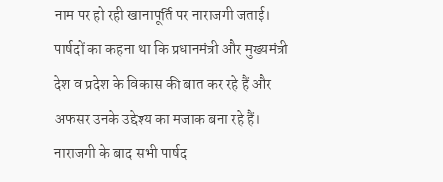नाम पर हो रही खानापूर्ति पर नाराजगी जताई। पार्षदों का कहना था कि प्रधानमंत्री और मुख्यमंत्री देश व प्रदेश के विकास की बात कर रहे हैं और अफसर उनके उद्देश्य का मजाक बना रहे हैं। नाराजगी के बाद सभी पार्षद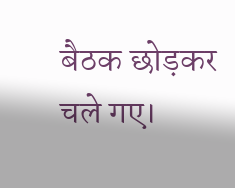बैठक छोड़कर चले गए।